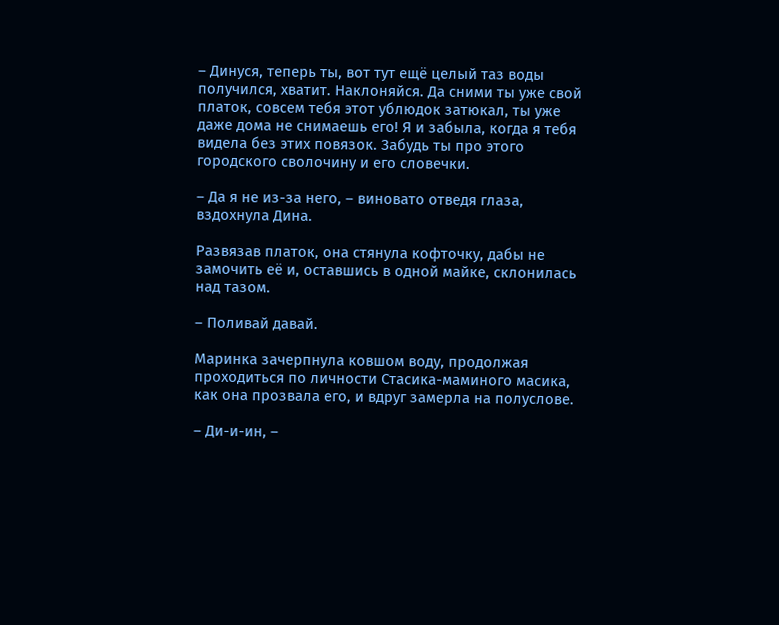– Динуся, теперь ты, вот тут ещё целый таз воды получился, хватит. Наклоняйся. Да сними ты уже свой платок, совсем тебя этот ублюдок затюкал, ты уже даже дома не снимаешь его! Я и забыла, когда я тебя видела без этих повязок. Забудь ты про этого городского сволочину и его словечки.

– Да я не из-за него, – виновато отведя глаза, вздохнула Дина.

Развязав платок, она стянула кофточку, дабы не замочить её и, оставшись в одной майке, склонилась над тазом.

– Поливай давай.

Маринка зачерпнула ковшом воду, продолжая проходиться по личности Стасика-маминого масика, как она прозвала его, и вдруг замерла на полуслове.

– Ди-и-ин, –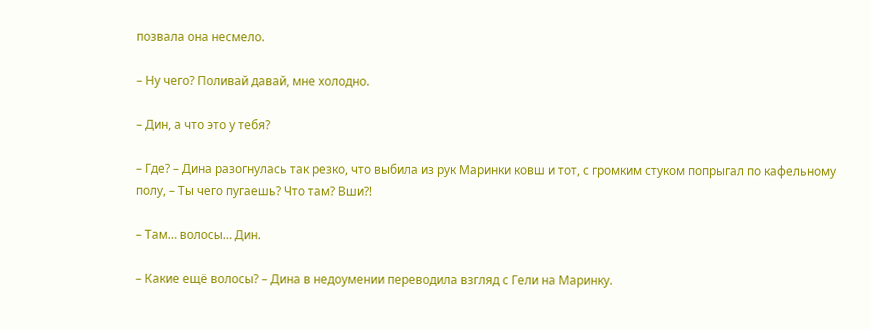позвала она несмело.

– Ну чего? Поливай давай, мне холодно.

– Дин, а что это у тебя?

– Где? – Дина разогнулась так резко, что выбила из рук Маринки ковш и тот, с громким стуком попрыгал по кафельному полу, – Ты чего пугаешь? Что там? Вши?!

– Там… волосы… Дин.

– Какие ещё волосы? – Дина в недоумении переводила взгляд с Гели на Маринку.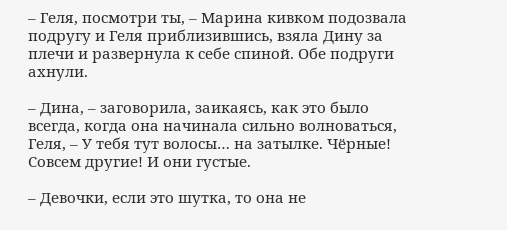– Геля, посмотри ты, – Марина кивком подозвала подругу и Геля приблизившись, взяла Дину за плечи и развернула к себе спиной. Обе подруги ахнули.

– Дина, – заговорила, заикаясь, как это было всегда, когда она начинала сильно волноваться, Геля, – У тебя тут волосы… на затылке. Чёрные! Совсем другие! И они густые.

– Девочки, если это шутка, то она не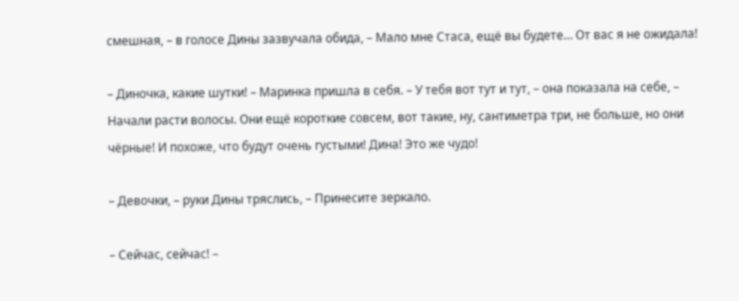смешная, – в голосе Дины зазвучала обида, – Мало мне Стаса, ещё вы будете… От вас я не ожидала!

– Диночка, какие шутки! – Маринка пришла в себя. – У тебя вот тут и тут, – она показала на себе, – Начали расти волосы. Они ещё короткие совсем, вот такие, ну, сантиметра три, не больше, но они чёрные! И похоже, что будут очень густыми! Дина! Это же чудо!

– Девочки, – руки Дины тряслись, – Принесите зеркало.

– Сейчас, сейчас! –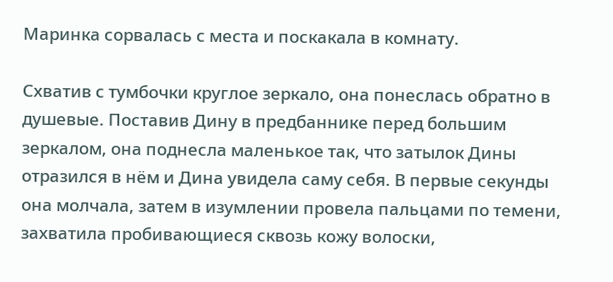Маринка сорвалась с места и поскакала в комнату.

Схватив с тумбочки круглое зеркало, она понеслась обратно в душевые. Поставив Дину в предбаннике перед большим зеркалом, она поднесла маленькое так, что затылок Дины отразился в нём и Дина увидела саму себя. В первые секунды она молчала, затем в изумлении провела пальцами по темени, захватила пробивающиеся сквозь кожу волоски,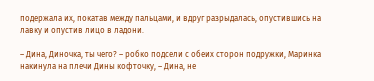подержала их, покатав между пальцами, и вдруг разрыдалась, опустившись на лавку и опустив лицо в ладони.

– Дина, Диночка, ты чего? – робко подсели с обеих сторон подружки, Маринка накинула на плечи Дины кофточку, – Дина, не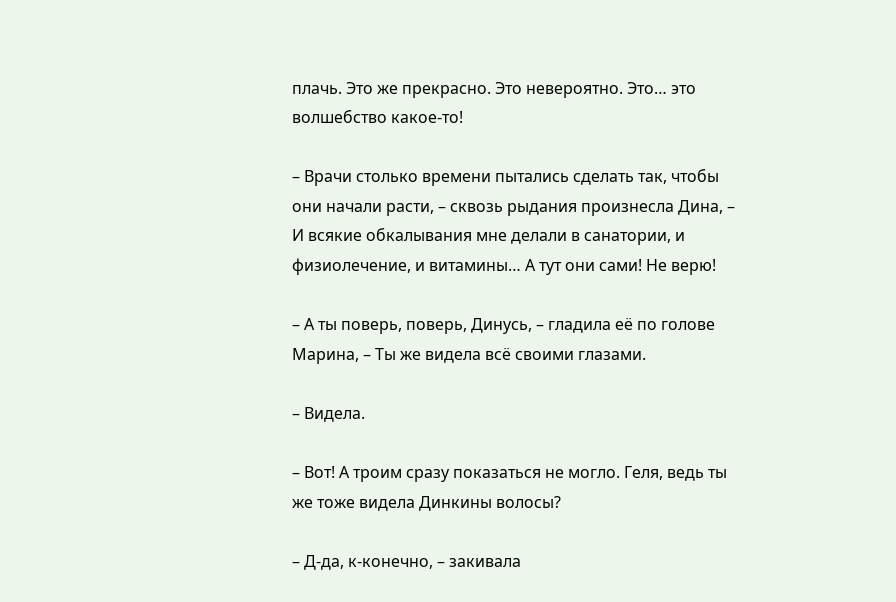плачь. Это же прекрасно. Это невероятно. Это… это волшебство какое-то!

– Врачи столько времени пытались сделать так, чтобы они начали расти, – сквозь рыдания произнесла Дина, – И всякие обкалывания мне делали в санатории, и физиолечение, и витамины… А тут они сами! Не верю!

– А ты поверь, поверь, Динусь, – гладила её по голове Марина, – Ты же видела всё своими глазами.

– Видела.

– Вот! А троим сразу показаться не могло. Геля, ведь ты же тоже видела Динкины волосы?

– Д-да, к-конечно, – закивала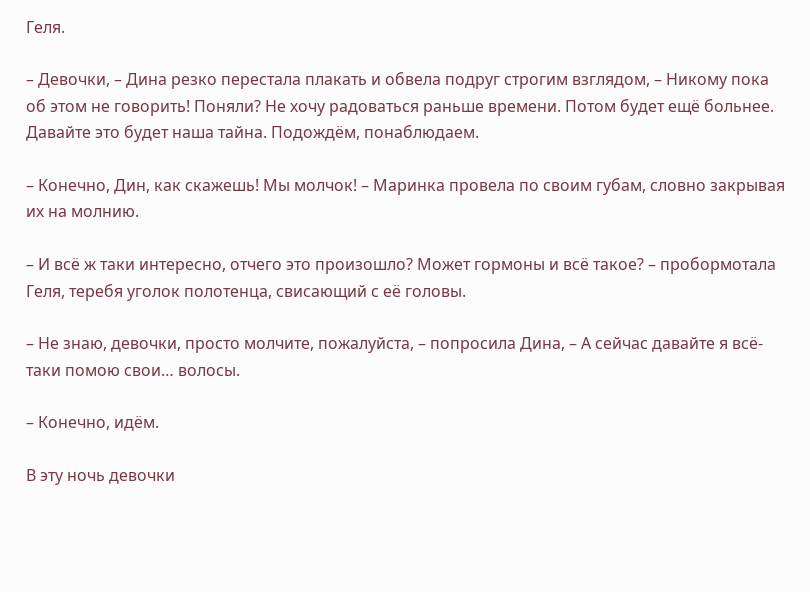Геля.

– Девочки, – Дина резко перестала плакать и обвела подруг строгим взглядом, – Никому пока об этом не говорить! Поняли? Не хочу радоваться раньше времени. Потом будет ещё больнее. Давайте это будет наша тайна. Подождём, понаблюдаем.

– Конечно, Дин, как скажешь! Мы молчок! – Маринка провела по своим губам, словно закрывая их на молнию.

– И всё ж таки интересно, отчего это произошло? Может гормоны и всё такое? – пробормотала Геля, теребя уголок полотенца, свисающий с её головы.

– Не знаю, девочки, просто молчите, пожалуйста, – попросила Дина, – А сейчас давайте я всё-таки помою свои… волосы.

– Конечно, идём.

В эту ночь девочки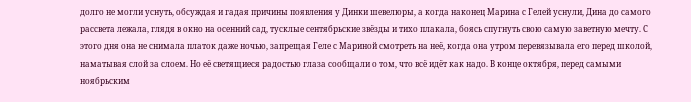долго не могли уснуть, обсуждая и гадая причины появления у Динки шевелюры, а когда наконец Марина с Гелей уснули, Дина до самого рассвета лежала, глядя в окно на осенний сад, тусклые сентябрьские звёзды и тихо плакала, боясь спугнуть свою самую заветную мечту. С этого дня она не снимала платок даже ночью, запрещая Геле с Мариной смотреть на неё, когда она утром перевязывала его перед школой, наматывая слой за слоем. Но её светящиеся радостью глаза сообщали о том, что всё идёт как надо. В конце октября, перед самыми ноябрьским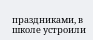праздниками, в школе устроили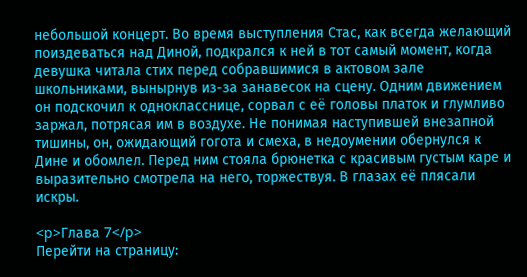небольшой концерт. Во время выступления Стас, как всегда желающий поиздеваться над Диной, подкрался к ней в тот самый момент, когда девушка читала стих перед собравшимися в актовом зале школьниками, вынырнув из-за занавесок на сцену. Одним движением он подскочил к однокласснице, сорвал с её головы платок и глумливо заржал, потрясая им в воздухе. Не понимая наступившей внезапной тишины, он, ожидающий гогота и смеха, в недоумении обернулся к Дине и обомлел. Перед ним стояла брюнетка с красивым густым каре и выразительно смотрела на него, торжествуя. В глазах её плясали искры.

<p>Глава 7</p>
Перейти на страницу: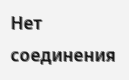Нет соединения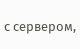с сервером,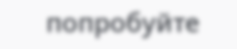попробуйте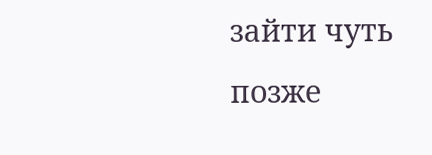зайти чуть позже